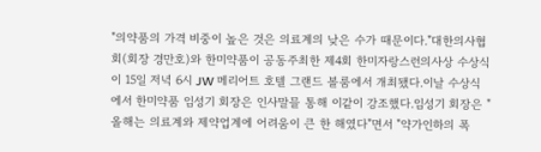"의약품의 가격 비중이 높은 것은 의료계의 낮은 수가 때문이다."대한의사협회(회장 경만호)와 한미약품이 공동주최한 제4회 한미자랑스런의사상 수상식이 15일 저녁 6시 JW 메리어트 호텔 그랜드 볼룸에서 개최됐다.이날 수상식에서 한미약품 임성기 회장은 인사말믈 통해 이같이 강조했다.임성기 회장은 "올해는 의료계와 제약업계에 어려움이 큰 한 해였다"면서 "약가인하의 폭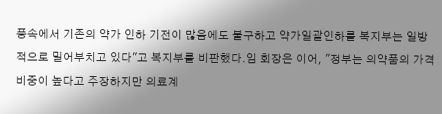풍속에서 기존의 약가 인하 기전이 많음에도 불구하고 약가일괄인하를 복지부는 일방적으로 밀어부치고 있다"고 복지부를 비판했다.임 회장은 이어, "정부는 의약품의 가격 비중이 높다고 주장하지만 의료계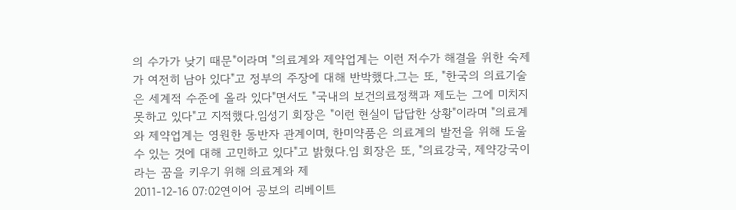의 수가가 낮기 때문"이라며 "의료계와 제약업계는 이런 저수가 해결을 위한 숙제가 여전히 남아 있다"고 정부의 주장에 대해 반박했다.그는 또, "한국의 의료기술은 세계적 수준에 올라 있다"면서도 "국내의 보건의료정책과 제도는 그에 미치지 못하고 있다"고 지적했다.임성기 회장은 "이런 현실이 답답한 상황"이라며 "의료계와 제약업계는 영원한 동반자 관계이며, 한미약품은 의료계의 발전을 위해 도울 수 있는 것에 대해 고민하고 있다"고 밝혔다.임 회장은 또, "의료강국, 제약강국이라는 꿈을 키우기 위해 의료계와 제
2011-12-16 07:02연이어 공보의 리베이트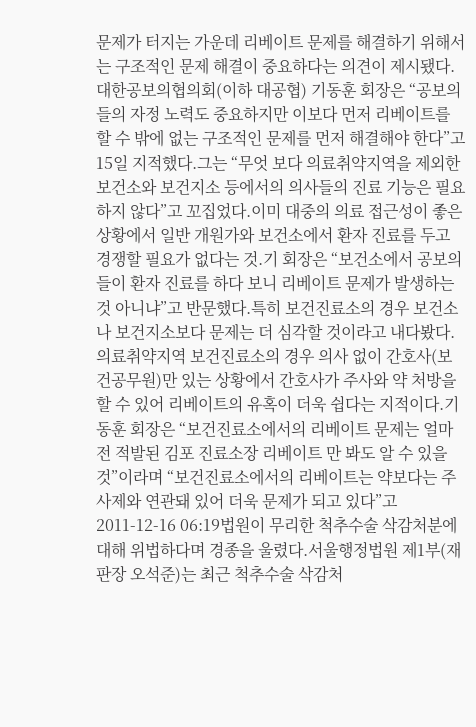문제가 터지는 가운데 리베이트 문제를 해결하기 위해서는 구조적인 문제 해결이 중요하다는 의견이 제시됐다.대한공보의협의회(이하 대공협) 기동훈 회장은 “공보의들의 자정 노력도 중요하지만 이보다 먼저 리베이트를 할 수 밖에 없는 구조적인 문제를 먼저 해결해야 한다”고 15일 지적했다.그는 “무엇 보다 의료취약지역을 제외한 보건소와 보건지소 등에서의 의사들의 진료 기능은 필요하지 않다”고 꼬집었다.이미 대중의 의료 접근성이 좋은 상황에서 일반 개원가와 보건소에서 환자 진료를 두고 경쟁할 필요가 없다는 것.기 회장은 “보건소에서 공보의들이 환자 진료를 하다 보니 리베이트 문제가 발생하는 것 아니냐”고 반문했다.특히 보건진료소의 경우 보건소나 보건지소보다 문제는 더 심각할 것이라고 내다봤다.의료취약지역 보건진료소의 경우 의사 없이 간호사(보건공무원)만 있는 상황에서 간호사가 주사와 약 처방을 할 수 있어 리베이트의 유혹이 더욱 쉽다는 지적이다.기동훈 회장은 “보건진료소에서의 리베이트 문제는 얼마 전 적발된 김포 진료소장 리베이트 만 봐도 알 수 있을 것”이라며 “보건진료소에서의 리베이트는 약보다는 주사제와 연관돼 있어 더욱 문제가 되고 있다”고
2011-12-16 06:19법원이 무리한 척추수술 삭감처분에 대해 위법하다며 경종을 울렸다.서울행정법원 제1부(재판장 오석준)는 최근 척추수술 삭감처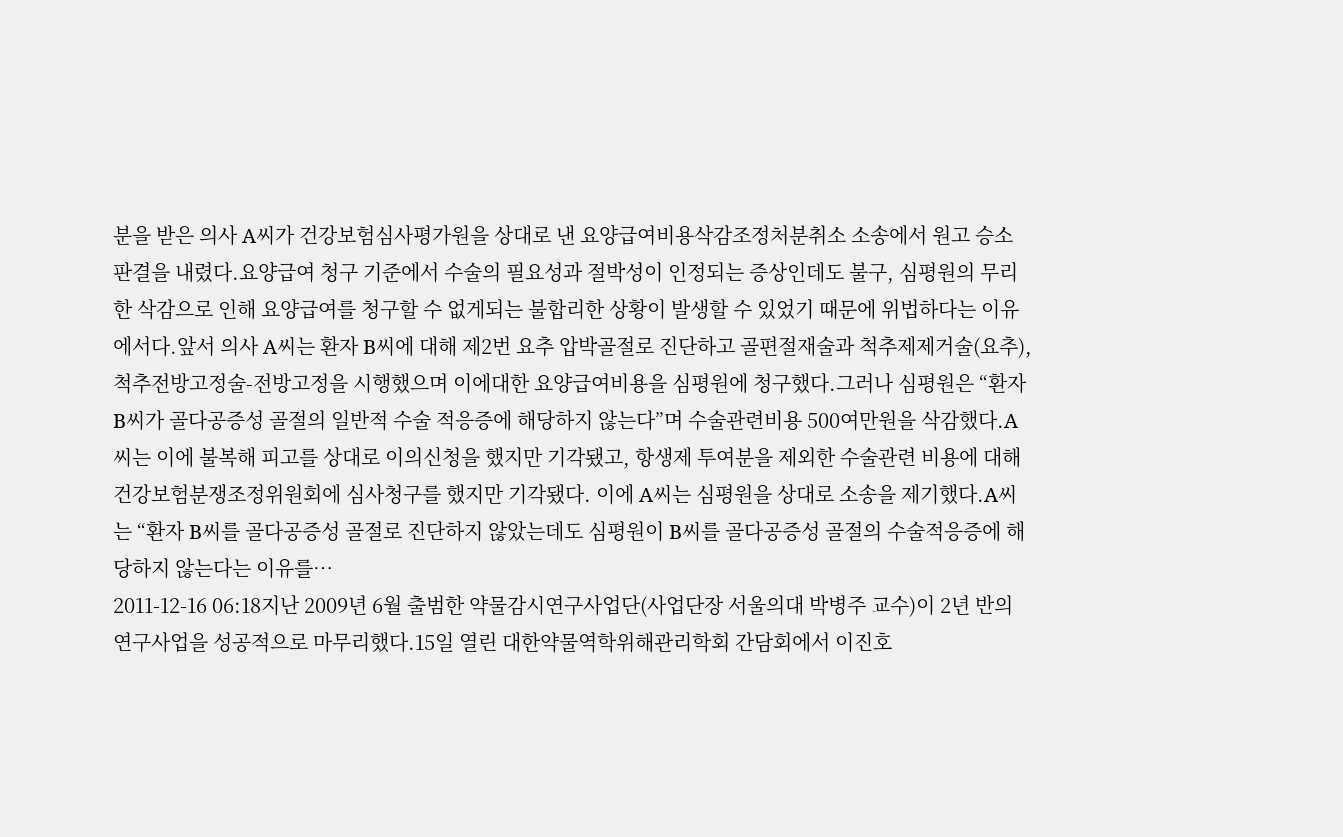분을 받은 의사 A씨가 건강보험심사평가원을 상대로 낸 요양급여비용삭감조정처분취소 소송에서 원고 승소 판결을 내렸다.요양급여 청구 기준에서 수술의 필요성과 절박성이 인정되는 증상인데도 불구, 심평원의 무리한 삭감으로 인해 요양급여를 청구할 수 없게되는 불합리한 상황이 발생할 수 있었기 때문에 위법하다는 이유에서다.앞서 의사 A씨는 환자 B씨에 대해 제2번 요추 압박골절로 진단하고 골편절재술과 척추제제거술(요추), 척추전방고정술-전방고정을 시행했으며 이에대한 요양급여비용을 심평원에 청구했다.그러나 심평원은 “환자 B씨가 골다공증성 골절의 일반적 수술 적응증에 해당하지 않는다”며 수술관련비용 500여만원을 삭감했다.A씨는 이에 불복해 피고를 상대로 이의신청을 했지만 기각됐고, 항생제 투여분을 제외한 수술관련 비용에 대해 건강보험분쟁조정위원회에 심사청구를 했지만 기각됐다. 이에 A씨는 심평원을 상대로 소송을 제기했다.A씨는 “환자 B씨를 골다공증성 골절로 진단하지 않았는데도 심평원이 B씨를 골다공증성 골절의 수술적응증에 해당하지 않는다는 이유를…
2011-12-16 06:18지난 2009년 6월 출범한 약물감시연구사업단(사업단장 서울의대 박병주 교수)이 2년 반의 연구사업을 성공적으로 마무리했다.15일 열린 대한약물역학위해관리학회 간담회에서 이진호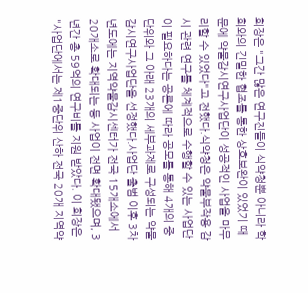회장은 "그간 많은 연구진들이 식약청뿐 아니라 학회와의 긴밀한 협조를 통한 상호보완이 있었기 때문에 약물감시연구사업단이 성공적인 사업을 마무리할 수 있었다"고 전했다.식약청은 약물부작용 감시 관련 연구를 체계적으로 수행할 수 있는 사업단이 필요하다는 공론에 따라 공모를 통해 4개의 중단위와 그 아래 23개의 세부과제로 구성되는 약물감시연구사업단을 선정했다.사업단 출범 이후 3차년도에는 지역약물감시센터가 전국 15개소에서 20개소로 확대되는 등 사업이 전면 확대됐으며, 3년간 총 59억의 연구비를 지원 받았다. 이 회장은 "사업단에서는 제1중단위 산하 전국 20개 지역약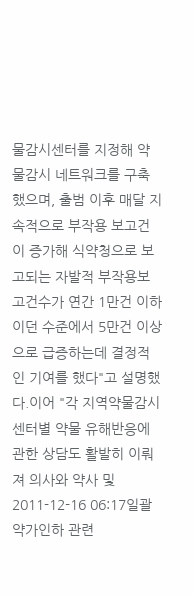물감시센터를 지정해 약물감시 네트워크를 구축했으며, 출범 이후 매달 지속적으로 부작용 보고건이 증가해 식약청으로 보고되는 자발적 부작용보고건수가 연간 1만건 이하이던 수준에서 5만건 이상으로 급증하는데 결정적인 기여를 했다"고 설명했다.이어 "각 지역약물감시센터별 약물 유해반응에 관한 상담도 활발히 이뤄져 의사와 약사 및
2011-12-16 06:17일괄 약가인하 관련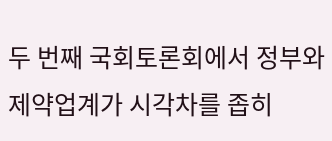두 번째 국회토론회에서 정부와 제약업계가 시각차를 좁히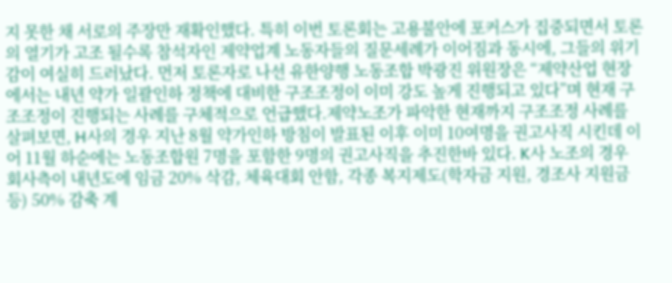지 못한 채 서로의 주장만 재확인했다. 특히 이번 토론회는 고용불안에 포커스가 집중되면서 토론의 열기가 고조 될수록 참석자인 제약업계 노동자들의 질문세례가 이어짐과 동시에, 그들의 위기감이 여실히 드러났다. 먼저 토론자로 나선 유한양행 노동조합 박광진 위원장은 “제약산업 현장에서는 내년 약가 일괄인하 정책에 대비한 구조조정이 이미 강도 높게 진행되고 있다”며 현재 구조조정이 진행되는 사례를 구체적으로 언급했다.제약노조가 파악한 현재까지 구조조정 사례를 살펴보면, H사의 경우 지난 8월 약가인하 방침이 발표된 이후 이미 10여명을 권고사직 시킨데 이어 11월 하순에는 노동조합원 7명을 포함한 9명의 권고사직을 추진한바 있다. K사 노조의 경우 회사측이 내년도에 임금 20% 삭감, 체육대회 안함, 각종 복지제도(학자금 지원, 경조사 지원금 등) 50% 감축 계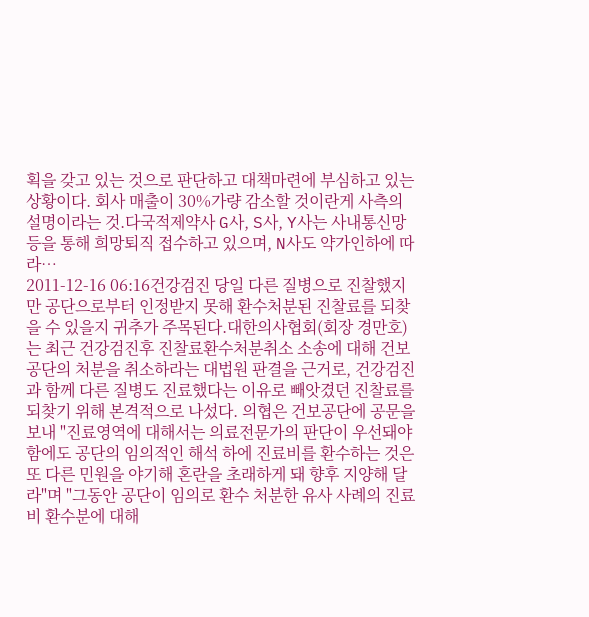획을 갖고 있는 것으로 판단하고 대책마련에 부심하고 있는 상황이다. 회사 매출이 30%가량 감소할 것이란게 사측의 설명이라는 것.다국적제약사 G사, S사, Y사는 사내통신망 등을 통해 희망퇴직 접수하고 있으며, N사도 약가인하에 따라…
2011-12-16 06:16건강검진 당일 다른 질병으로 진찰했지만 공단으로부터 인정받지 못해 환수처분된 진찰료를 되찾을 수 있을지 귀추가 주목된다.대한의사협회(회장 경만호)는 최근 건강검진후 진찰료환수처분취소 소송에 대해 건보공단의 처분을 취소하라는 대법원 판결을 근거로, 건강검진과 함께 다른 질병도 진료했다는 이유로 빼앗겼던 진찰료를 되찾기 위해 본격적으로 나섰다. 의협은 건보공단에 공문을 보내 "진료영역에 대해서는 의료전문가의 판단이 우선돼야 함에도 공단의 임의적인 해석 하에 진료비를 환수하는 것은 또 다른 민원을 야기해 혼란을 초래하게 돼 향후 지양해 달라"며 "그동안 공단이 임의로 환수 처분한 유사 사례의 진료비 환수분에 대해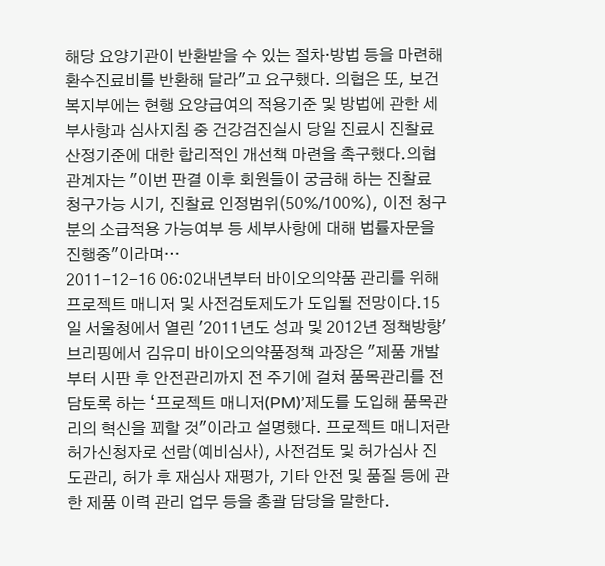해당 요양기관이 반환받을 수 있는 절차·방법 등을 마련해 환수진료비를 반환해 달라"고 요구했다. 의협은 또, 보건복지부에는 현행 요양급여의 적용기준 및 방법에 관한 세부사항과 심사지침 중 건강검진실시 당일 진료시 진찰료 산정기준에 대한 합리적인 개선책 마련을 촉구했다.의협 관계자는 "이번 판결 이후 회원들이 궁금해 하는 진찰료 청구가능 시기, 진찰료 인정범위(50%/100%), 이전 청구분의 소급적용 가능여부 등 세부사항에 대해 법률자문을 진행중"이라며…
2011-12-16 06:02내년부터 바이오의약품 관리를 위해 프로젝트 매니저 및 사전검토제도가 도입될 전망이다.15일 서울청에서 열린 '2011년도 성과 및 2012년 정책방향' 브리핑에서 김유미 바이오의약품정책 과장은 "제품 개발부터 시판 후 안전관리까지 전 주기에 걸쳐 품목관리를 전담토록 하는 ‘프로젝트 매니저(PM)’제도를 도입해 품목관리의 혁신을 꾀할 것"이라고 설명했다. 프로젝트 매니저란 허가신청자로 선람(예비심사), 사전검토 및 허가심사 진도관리, 허가 후 재심사 재평가, 기타 안전 및 품질 등에 관한 제품 이력 관리 업무 등을 총괄 담당을 말한다.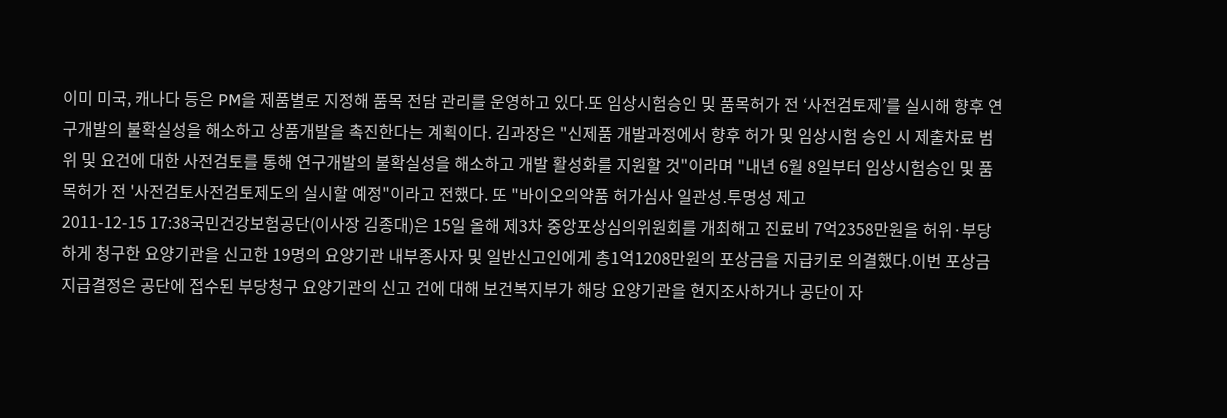이미 미국, 캐나다 등은 PM을 제품별로 지정해 품목 전담 관리를 운영하고 있다.또 임상시험승인 및 품목허가 전 ‘사전검토제’를 실시해 향후 연구개발의 불확실성을 해소하고 상품개발을 촉진한다는 계획이다. 김과장은 "신제품 개발과정에서 향후 허가 및 임상시험 승인 시 제출차료 범위 및 요건에 대한 사전검토를 통해 연구개발의 불확실성을 해소하고 개발 활성화를 지원할 것"이라며 "내년 6월 8일부터 임상시험승인 및 품목허가 전 '사전검토사전검토제도의 실시할 예정"이라고 전했다. 또 "바이오의약품 허가심사 일관성․투명성 제고
2011-12-15 17:38국민건강보험공단(이사장 김종대)은 15일 올해 제3차 중앙포상심의위원회를 개최해고 진료비 7억2358만원을 허위·부당하게 청구한 요양기관을 신고한 19명의 요양기관 내부종사자 및 일반신고인에게 총1억1208만원의 포상금을 지급키로 의결했다.이번 포상금 지급결정은 공단에 접수된 부당청구 요양기관의 신고 건에 대해 보건복지부가 해당 요양기관을 현지조사하거나 공단이 자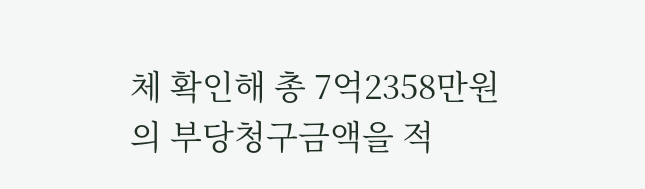체 확인해 총 7억2358만원의 부당청구금액을 적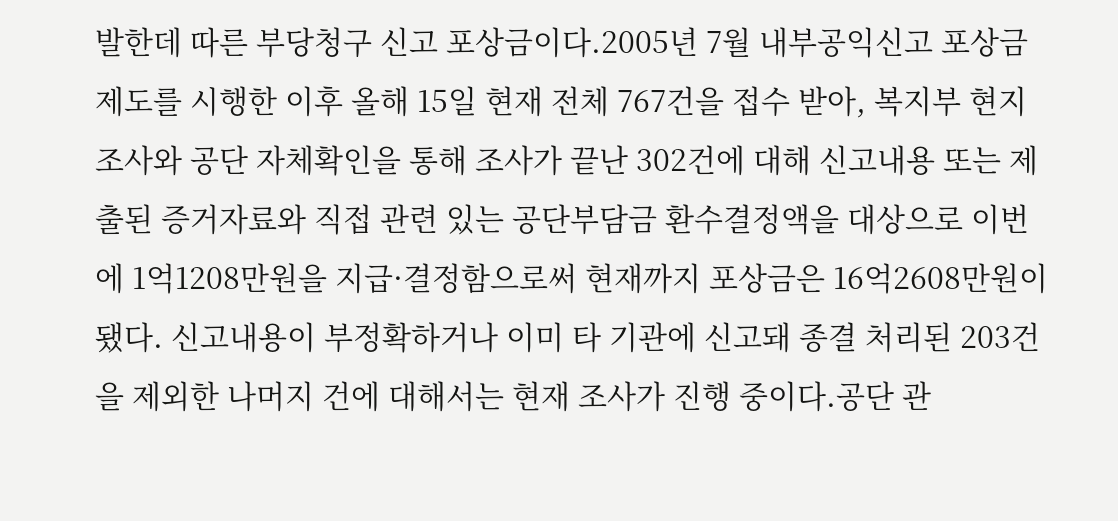발한데 따른 부당청구 신고 포상금이다.2005년 7월 내부공익신고 포상금 제도를 시행한 이후 올해 15일 현재 전체 767건을 접수 받아, 복지부 현지조사와 공단 자체확인을 통해 조사가 끝난 302건에 대해 신고내용 또는 제출된 증거자료와 직접 관련 있는 공단부담금 환수결정액을 대상으로 이번에 1억1208만원을 지급·결정함으로써 현재까지 포상금은 16억2608만원이 됐다. 신고내용이 부정확하거나 이미 타 기관에 신고돼 종결 처리된 203건을 제외한 나머지 건에 대해서는 현재 조사가 진행 중이다.공단 관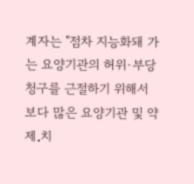계자는 "점차 지능화돼 가는 요양기관의 허위·부당청구를 근절하기 위해서 보다 많은 요양기관 및 약제․치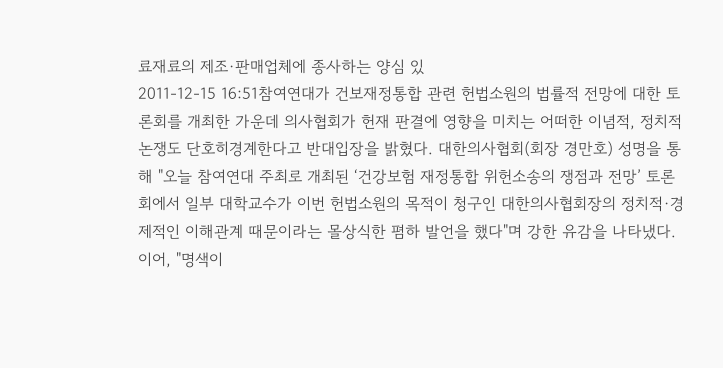료재료의 제조·판매업체에 종사하는 양심 있
2011-12-15 16:51참여연대가 건보재정통합 관련 헌법소원의 법률적 전망에 대한 토론회를 개최한 가운데 의사협회가 헌재 판결에 영향을 미치는 어떠한 이념적, 정치적 논쟁도 단호히경계한다고 반대입장을 밝혔다. 대한의사협회(회장 경만호) 성명을 통해 "오늘 참여연대 주최로 개최된 ‘건강보험 재정통합 위헌소송의 쟁점과 전망’ 토론회에서 일부 대학교수가 이번 헌법소원의 목적이 청구인 대한의사협회장의 정치적·경제적인 이해관계 때문이라는 몰상식한 폄하 발언을 했다"며 강한 유감을 나타냈다.이어, "명색이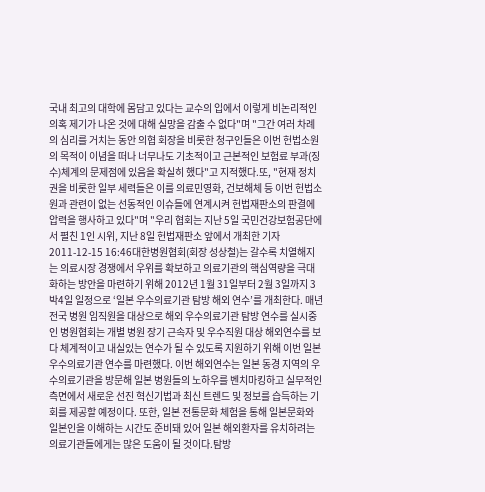국내 최고의 대학에 몸담고 있다는 교수의 입에서 이렇게 비논리적인 의혹 제기가 나온 것에 대해 실망을 감출 수 없다"며 "그간 여러 차례의 심리를 거치는 동안 의협 회장을 비롯한 청구인들은 이번 헌법소원의 목적이 이념을 떠나 너무나도 기초적이고 근본적인 보험료 부과(징수)체계의 문제점에 있음을 확실히 했다"고 지적했다.또, "현재 정치권을 비롯한 일부 세력들은 이를 의료민영화, 건보해체 등 이번 헌법소원과 관련이 없는 선동적인 이슈들에 연계시켜 헌법재판소의 판결에 압력을 행사하고 있다"며 "우리 협회는 지난 5일 국민건강보험공단에서 펼친 1인 시위, 지난 8일 헌법재판소 앞에서 개최한 기자
2011-12-15 16:46대한병원협회(회장 성상철)는 갈수록 치열해지는 의료시장 경쟁에서 우위를 확보하고 의료기관의 핵심역량을 극대화하는 방안을 마련하기 위해 2012년 1월 31일부터 2월 3일까지 3박4일 일정으로 ‘일본 우수의료기관 탐방 해외 연수’를 개최한다. 매년 전국 병원 임직원을 대상으로 해외 우수의료기관 탐방 연수를 실시중인 병원협회는 개별 병원 장기 근속자 및 우수직원 대상 해외연수를 보다 체계적이고 내실있는 연수가 될 수 있도록 지원하기 위해 이번 일본 우수의료기관 연수를 마련했다. 이번 해외연수는 일본 동경 지역의 우수의료기관을 방문해 일본 병원들의 노하우를 벤치마킹하고 실무적인 측면에서 새로운 선진 혁신기법과 최신 트렌드 및 정보를 습득하는 기회를 제공할 예정이다. 또한, 일본 전통문화 체험을 통해 일본문화와 일본인을 이해하는 시간도 준비돼 있어 일본 해외환자를 유치하려는 의료기관들에게는 많은 도움이 될 것이다.탐방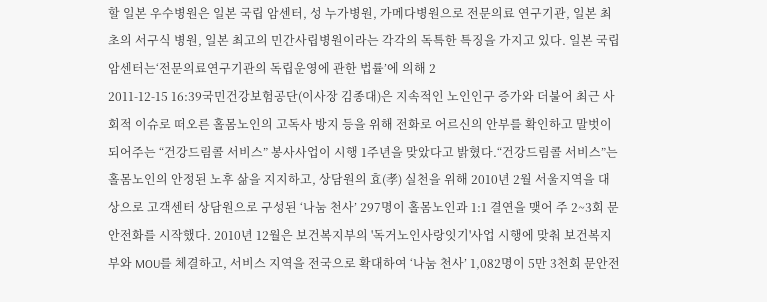할 일본 우수병원은 일본 국립 암센터, 성 누가병원, 가메다병원으로 전문의료 연구기관, 일본 최초의 서구식 병원, 일본 최고의 민간사립병원이라는 각각의 독특한 특징을 가지고 있다. 일본 국립 암센터는‘전문의료연구기관의 독립운영에 관한 법률’에 의해 2
2011-12-15 16:39국민건강보험공단(이사장 김종대)은 지속적인 노인인구 증가와 더불어 최근 사회적 이슈로 떠오른 홀몸노인의 고독사 방지 등을 위해 전화로 어르신의 안부를 확인하고 말벗이 되어주는 “건강드림콜 서비스” 봉사사업이 시행 1주년을 맞았다고 밝혔다.“건강드림콜 서비스”는 홀몸노인의 안정된 노후 삶을 지지하고, 상담원의 효(孝) 실천을 위해 2010년 2월 서울지역을 대상으로 고객센터 상담원으로 구성된 ‘나눔 천사’ 297명이 홀몸노인과 1:1 결연을 맺어 주 2~3회 문안전화를 시작했다. 2010년 12월은 보건복지부의 '독거노인사랑잇기'사업 시행에 맞춰 보건복지부와 MOU를 체결하고, 서비스 지역을 전국으로 확대하여 ‘나눔 천사’ 1,082명이 5만 3천회 문안전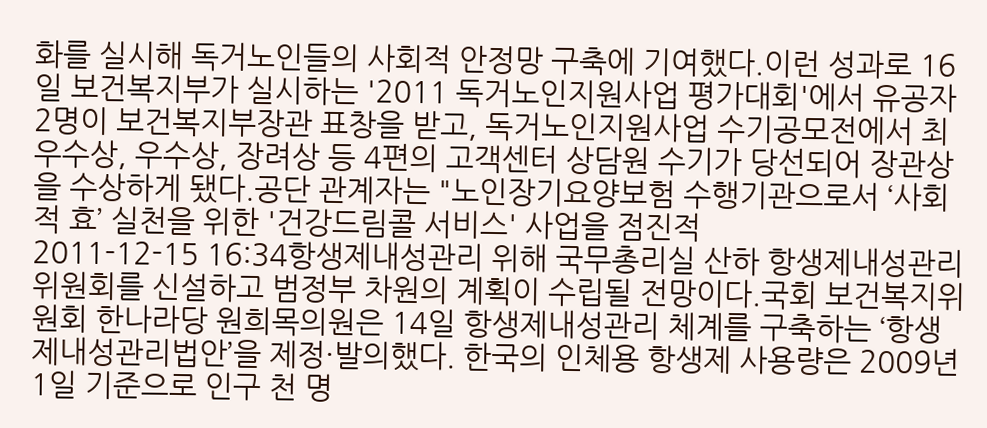화를 실시해 독거노인들의 사회적 안정망 구축에 기여했다.이런 성과로 16일 보건복지부가 실시하는 '2011 독거노인지원사업 평가대회'에서 유공자 2명이 보건복지부장관 표창을 받고, 독거노인지원사업 수기공모전에서 최우수상, 우수상, 장려상 등 4편의 고객센터 상담원 수기가 당선되어 장관상을 수상하게 됐다.공단 관계자는 "노인장기요양보험 수행기관으로서 ‘사회적 효’ 실천을 위한 '건강드림콜 서비스' 사업을 점진적
2011-12-15 16:34항생제내성관리 위해 국무총리실 산하 항생제내성관리위원회를 신설하고 범정부 차원의 계획이 수립될 전망이다.국회 보건복지위원회 한나라당 원희목의원은 14일 항생제내성관리 체계를 구축하는 ‘항생제내성관리법안’을 제정·발의했다. 한국의 인체용 항생제 사용량은 2009년 1일 기준으로 인구 천 명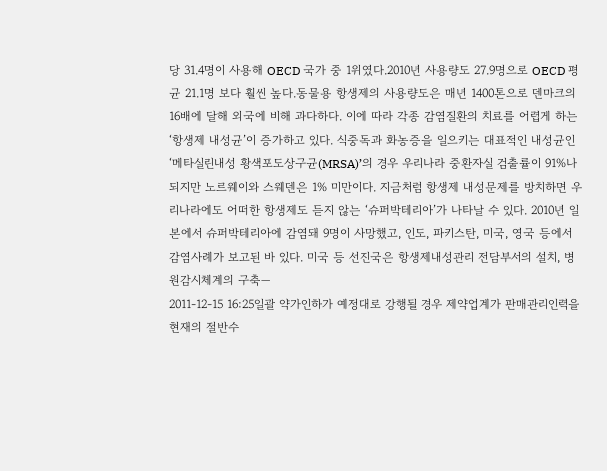당 31.4명이 사용해 OECD 국가 중 1위였다.2010년 사용량도 27.9명으로 OECD 평균 21.1명 보다 훨씬 높다.동물용 항생제의 사용량도은 매년 1400톤으로 덴마크의 16배에 달해 외국에 비해 과다하다. 이에 따라 각종 감염질환의 치료를 어렵게 하는 ‘항생제 내성균’이 증가하고 있다. 식중독과 화농증을 일으키는 대표적인 내성균인 ‘메타실린내성 황색포도상구균(MRSA)’의 경우 우리나라 중환자실 검출률이 91%나 되지만 노르웨이와 스웨덴은 1% 미만이다. 지금처럼 항생제 내성문제를 방치하면 우리나라에도 어떠한 항생제도 듣지 않는 ‘슈퍼박테리아’가 나타날 수 있다. 2010년 일본에서 슈퍼박테리아에 감염돼 9명이 사망했고, 인도, 파키스탄, 미국, 영국 등에서 감염사례가 보고된 바 있다. 미국 등 선진국은 항생제내성관리 전담부서의 설치, 병원감시체계의 구축̶
2011-12-15 16:25일괄 약가인하가 예정대로 강행될 경우 제약업계가 판매관리인력을 현재의 절반수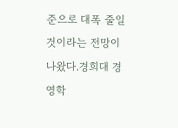준으로 대폭 줄일 것이라는 전망이 나왔다.경희대 경영학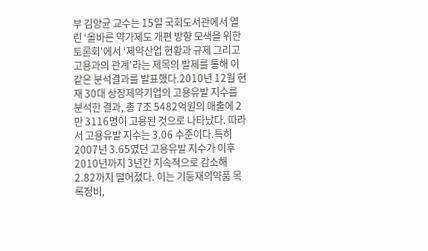부 김양균 교수는 15일 국회도서관에서 열린 ‘올바른 약가제도 개편 방향 모색을 위한 토론회’에서 ‘제약산업 현황과 규제 그리고 고용과의 관계’라는 제목의 발제를 통해 이 같은 분석결과를 발표했다.2010년 12월 현재 30대 상장제약기업의 고용유발 지수를 분석한 결과, 총 7조 5482억원의 매출에 2만 3116명이 고용된 것으로 나타났다. 따라서 고용유발 지수는 3.06 수준이다.특히 2007년 3.65였던 고용유발 지수가 이후 2010년까지 3년간 지속적으로 감소해 2.82까지 떨어졌다. 이는 기등재의약품 목록정비,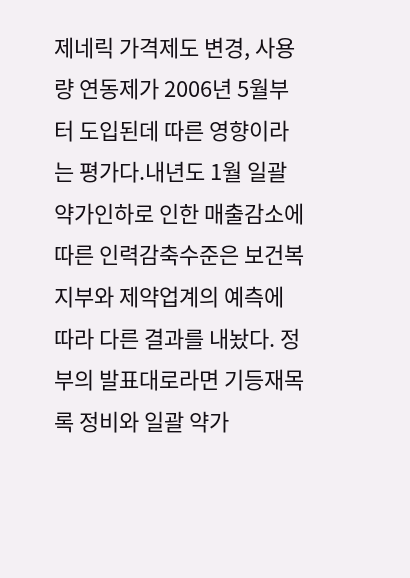제네릭 가격제도 변경, 사용량 연동제가 2006년 5월부터 도입된데 따른 영향이라는 평가다.내년도 1월 일괄 약가인하로 인한 매출감소에 따른 인력감축수준은 보건복지부와 제약업계의 예측에 따라 다른 결과를 내놨다. 정부의 발표대로라면 기등재목록 정비와 일괄 약가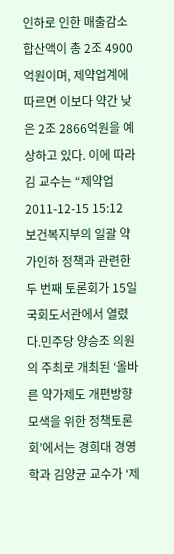인하로 인한 매출감소 합산액이 총 2조 4900억원이며, 제약업계에 따르면 이보다 약간 낮은 2조 2866억원을 예상하고 있다. 이에 따라 김 교수는 “제약업
2011-12-15 15:12
보건복지부의 일괄 약가인하 정책과 관련한 두 번째 토론회가 15일 국회도서관에서 열렸다.민주당 양승조 의원의 주최로 개최된 ‘올바른 약가제도 개편방향 모색을 위한 정책토론회’에서는 경희대 경영학과 김양균 교수가 ‘제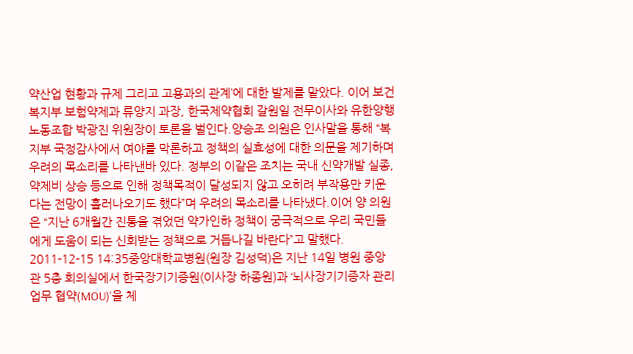약산업 현황과 규제 그리고 고용과의 관계’에 대한 발제를 맡았다. 이어 보건복지부 보험약제과 류양지 과장, 한국제약협회 갈원일 전무이사와 유한양행 노동조합 박광진 위원장이 토론을 벌인다.양승조 의원은 인사말을 통해 “복지부 국정감사에서 여야를 막론하고 정책의 실효성에 대한 의문을 제기하며 우려의 목소리를 나타낸바 있다. 정부의 이같은 조치는 국내 신약개발 실종, 약제비 상승 등으로 인해 정책목적이 달성되지 않고 오히려 부작용만 키운다는 전망이 흘러나오기도 했다”며 우려의 목소리를 나타냈다.이어 양 의원은 “지난 6개월간 진통을 겪었던 약가인하 정책이 궁극적으로 우리 국민들에게 도움이 되는 신회받는 정책으로 거듭나길 바란다”고 말했다.
2011-12-15 14:35중앙대학교병원(원장 김성덕)은 지난 14일 병원 중앙관 5층 회의실에서 한국장기기증원(이사장 하종원)과 ‘뇌사장기기증자 관리 업무 협약(MOU)’을 체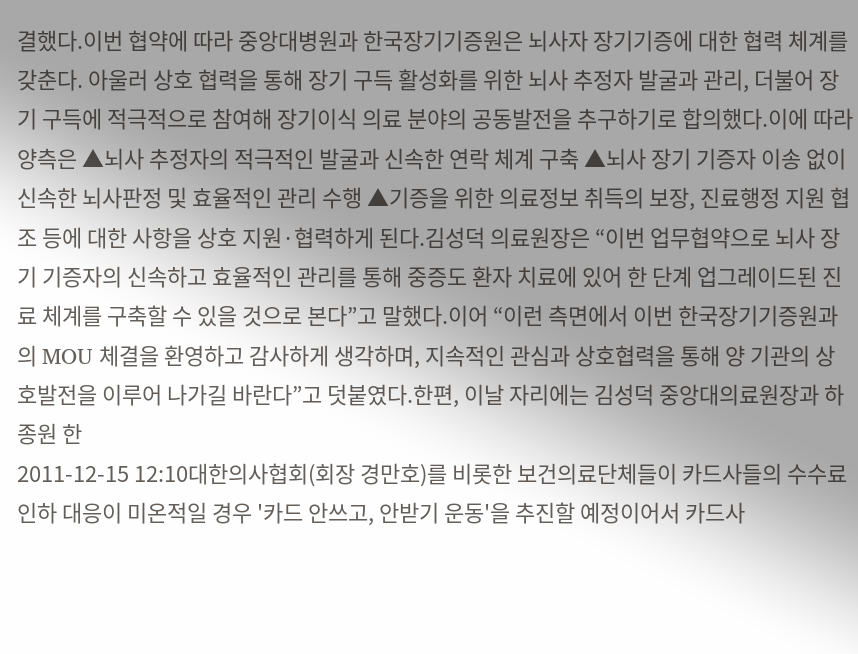결했다.이번 협약에 따라 중앙대병원과 한국장기기증원은 뇌사자 장기기증에 대한 협력 체계를 갖춘다. 아울러 상호 협력을 통해 장기 구득 활성화를 위한 뇌사 추정자 발굴과 관리, 더불어 장기 구득에 적극적으로 참여해 장기이식 의료 분야의 공동발전을 추구하기로 합의했다.이에 따라 양측은 ▲뇌사 추정자의 적극적인 발굴과 신속한 연락 체계 구축 ▲뇌사 장기 기증자 이송 없이 신속한 뇌사판정 및 효율적인 관리 수행 ▲기증을 위한 의료정보 취득의 보장, 진료행정 지원 협조 등에 대한 사항을 상호 지원·협력하게 된다.김성덕 의료원장은 “이번 업무협약으로 뇌사 장기 기증자의 신속하고 효율적인 관리를 통해 중증도 환자 치료에 있어 한 단계 업그레이드된 진료 체계를 구축할 수 있을 것으로 본다”고 말했다.이어 “이런 측면에서 이번 한국장기기증원과의 MOU 체결을 환영하고 감사하게 생각하며, 지속적인 관심과 상호협력을 통해 양 기관의 상호발전을 이루어 나가길 바란다”고 덧붙였다.한편, 이날 자리에는 김성덕 중앙대의료원장과 하종원 한
2011-12-15 12:10대한의사협회(회장 경만호)를 비롯한 보건의료단체들이 카드사들의 수수료 인하 대응이 미온적일 경우 '카드 안쓰고, 안받기 운동'을 추진할 예정이어서 카드사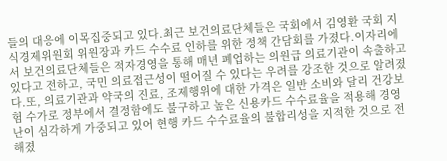들의 대응에 이목집중되고 있다.최근 보건의료단체들은 국회에서 김영환 국회 지식경제위원회 위원장과 카드 수수료 인하를 위한 정책 간담회를 가졌다.이자리에서 보건의료단체들은 적자경영을 통해 매년 폐업하는 의원급 의료기관이 속출하고 있다고 전하고, 국민 의료접근성이 떨어질 수 있다는 우려를 강조한 것으로 알려졌다.또, 의료기관과 약국의 진료, 조제행위에 대한 가격은 일반 소비와 달리 건강보험 수가로 정부에서 결정함에도 불구하고 높은 신용카드 수수료율을 적용해 경영난이 심각하게 가중되고 있어 현행 카드 수수료율의 불합리성을 지적한 것으로 전해졌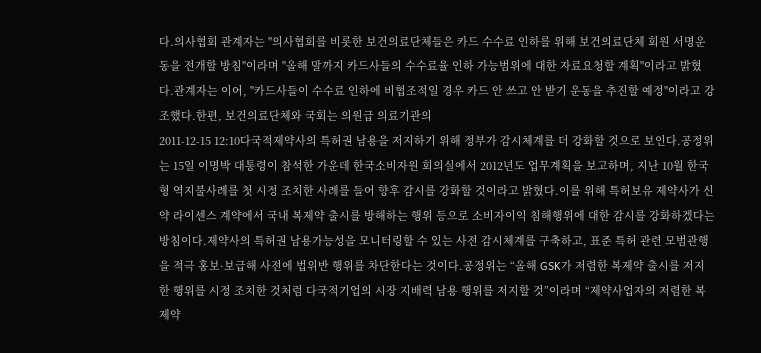다.의사협회 관계자는 "의사협회를 비롯한 보건의료단체들은 카드 수수료 인하를 위해 보건의료단체 회원 서명운동을 전개할 방침"이라며 "올해 말까지 카드사들의 수수료율 인하 가능범위에 대한 자료요청할 계획"이라고 밝혔다.관계자는 이어, "카드사들이 수수료 인하에 비협조적일 경우 카드 안 쓰고 안 받기 운동을 추진할 예정"이라고 강조했다.한편, 보건의료단체와 국회는 의원급 의료기관의
2011-12-15 12:10다국적제약사의 특허권 남용을 저지하기 위해 정부가 감시체계를 더 강화할 것으로 보인다.공정위는 15일 이명박 대통령이 참석한 가운데 한국소비자원 회의실에서 2012년도 업무계획을 보고하며, 지난 10월 한국형 역지불사례를 첫 시정 조치한 사례를 들어 향후 감시를 강화할 것이라고 밝혔다.이를 위해 특허보유 제약사가 신약 라이센스 계약에서 국내 복제약 출시를 방해하는 행위 등으로 소비자이익 침해행위에 대한 감시를 강화하겠다는 방침이다.제약사의 특허권 남용가능성을 모니터링할 수 있는 사전 감시체계를 구축하고, 표준 특허 관련 모범관행을 적극 홍보·보급해 사전에 법위반 행위를 차단한다는 것이다.공정위는 “올해 GSK가 저렴한 복제약 출시를 저지한 행위를 시정 조치한 것처럼 다국적기업의 시장 지배력 남용 행위를 저지할 것”이라며 “제약사업자의 저렴한 복제약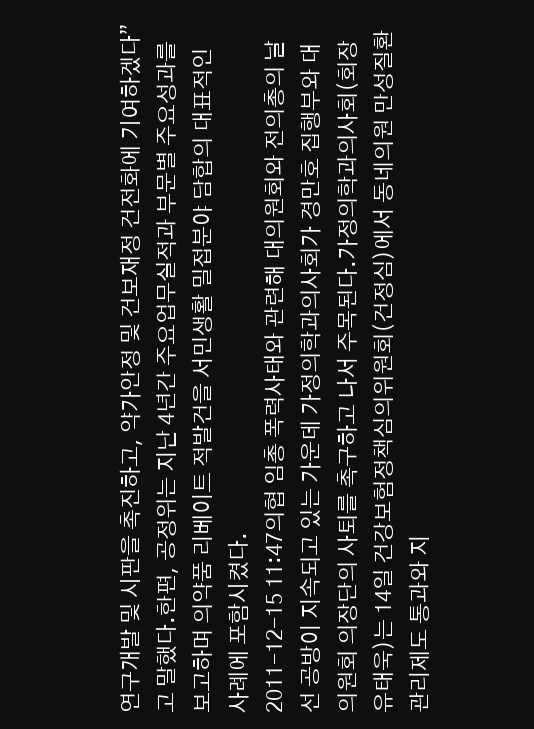연구개발 및 시판을 촉진하고, 약가안정 및 건보재정 건전화에 기여하겠다”고 말했다.한편, 공정위는 지난 4년간 주요업무실적과 부문별 주요성과를 보고하며 의약품 리베이트 적발건을 서민생활 밀접분야 담합의 대표적인 사례에 포함시켰다.
2011-12-15 11:47의협 임총 폭력사태와 관련해 대의원회와 전의총의 날선 공방이 지속되고 있는 가운데 가정의학과의사회가 경만호 집행부와 대의원회 의장단의 사퇴를 촉구하고 나서 주목된다.가정의학과의사회(회장 유태욱)는 14일 건강보험정책심의위원회(건정심)에서 동네의원 만성질환 관리제도 통과와 지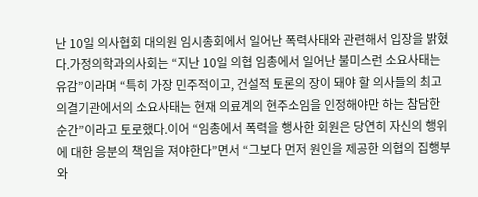난 10일 의사협회 대의원 임시총회에서 일어난 폭력사태와 관련해서 입장을 밝혔다.가정의학과의사회는 “지난 10일 의협 임총에서 일어난 불미스런 소요사태는 유감”이라며 “특히 가장 민주적이고, 건설적 토론의 장이 돼야 할 의사들의 최고 의결기관에서의 소요사태는 현재 의료계의 현주소임을 인정해야만 하는 참담한 순간”이라고 토로했다.이어 “임총에서 폭력을 행사한 회원은 당연히 자신의 행위에 대한 응분의 책임을 져야한다”면서 “그보다 먼저 원인을 제공한 의협의 집행부와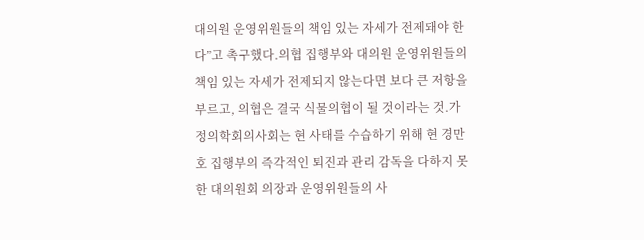대의원 운영위원들의 책임 있는 자세가 전제돼야 한다”고 촉구했다.의협 집행부와 대의원 운영위원들의 책임 있는 자세가 전제되지 않는다면 보다 큰 저항을 부르고, 의협은 결국 식물의협이 될 것이라는 것.가정의학회의사회는 현 사태를 수습하기 위해 현 경만호 집행부의 즉각적인 퇴진과 관리 감독을 다하지 못한 대의원회 의장과 운영위원들의 사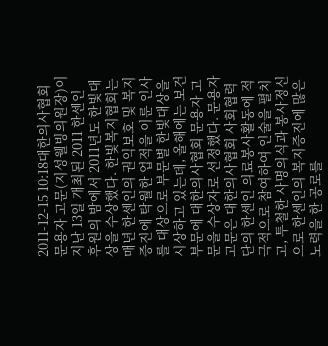2011-12-15 10:18대한의사협회 문용자 고문(지성웰빙의원장)이 지난 13일 개최된 2011 한센인 후원의 밤에서 2011년도 한빛대상을 수상했다. 한빛복지협회는 매년 한센인의 권익보호 및 복지증진에 탁월한 업적을 이룬 인사를 대상으로 부문별 한빛대상을 시상하고 있는데, 올해에는 보건부문에 대한의사협회 문용자 고문을 수상자로 선정했다. 문용자 고문은 대한의사협회 사회협력단의 한센인 의료봉사활동에 적극적으로 참여하여 인술을 펼치고, 투철한 사명의식과 봉사정신으로 한센인의 복지증진에 많은 노력을 한 공로를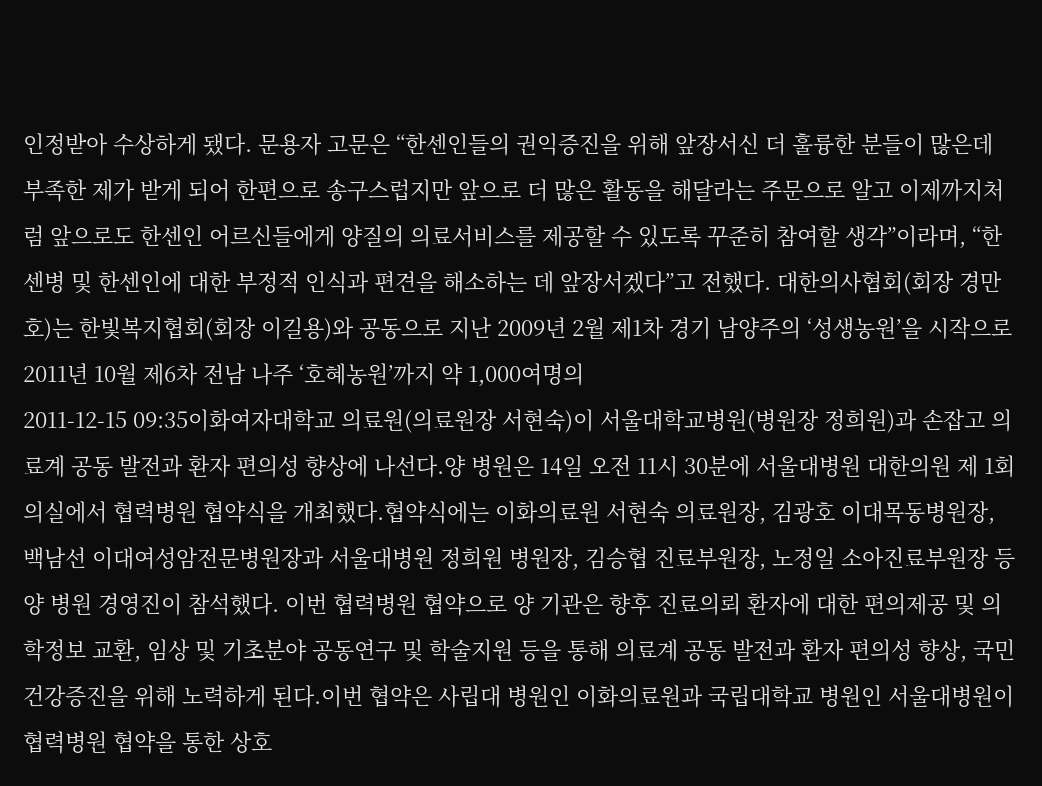인정받아 수상하게 됐다. 문용자 고문은 “한센인들의 권익증진을 위해 앞장서신 더 훌륭한 분들이 많은데 부족한 제가 받게 되어 한편으로 송구스럽지만 앞으로 더 많은 활동을 해달라는 주문으로 알고 이제까지처럼 앞으로도 한센인 어르신들에게 양질의 의료서비스를 제공할 수 있도록 꾸준히 참여할 생각”이라며, “한센병 및 한센인에 대한 부정적 인식과 편견을 해소하는 데 앞장서겠다”고 전했다. 대한의사협회(회장 경만호)는 한빛복지협회(회장 이길용)와 공동으로 지난 2009년 2월 제1차 경기 남양주의 ‘성생농원’을 시작으로 2011년 10월 제6차 전남 나주 ‘호혜농원’까지 약 1,000여명의
2011-12-15 09:35이화여자대학교 의료원(의료원장 서현숙)이 서울대학교병원(병원장 정희원)과 손잡고 의료계 공동 발전과 환자 편의성 향상에 나선다.양 병원은 14일 오전 11시 30분에 서울대병원 대한의원 제 1회의실에서 협력병원 협약식을 개최했다.협약식에는 이화의료원 서현숙 의료원장, 김광호 이대목동병원장, 백남선 이대여성암전문병원장과 서울대병원 정희원 병원장, 김승협 진료부원장, 노정일 소아진료부원장 등 양 병원 경영진이 참석했다. 이번 협력병원 협약으로 양 기관은 향후 진료의뢰 환자에 대한 편의제공 및 의학정보 교환, 임상 및 기초분야 공동연구 및 학술지원 등을 통해 의료계 공동 발전과 환자 편의성 향상, 국민 건강증진을 위해 노력하게 된다.이번 협약은 사립대 병원인 이화의료원과 국립대학교 병원인 서울대병원이 협력병원 협약을 통한 상호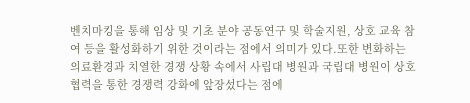벤치마킹을 통해 임상 및 기초 분야 공동연구 및 학술지원, 상호 교육 참여 등을 활성화하기 위한 것이라는 점에서 의미가 있다.또한 변화하는 의료환경과 치열한 경쟁 상황 속에서 사립대 병원과 국립대 병원이 상호 협력을 통한 경쟁력 강화에 앞장섰다는 점에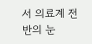서 의료계 전반의 눈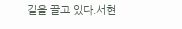길을 끌고 있다.서현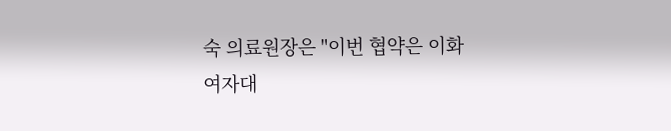숙 의료원장은 "이번 협약은 이화여자대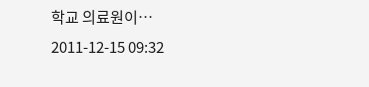학교 의료원이…
2011-12-15 09:32